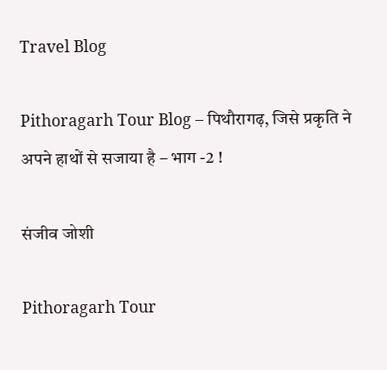Travel Blog

Pithoragarh Tour Blog – पिथौरागढ़, जिसे प्रकृति ने अपने हाथों से सजाया है – भाग -2 !

संजीव जोशी

Pithoragarh Tour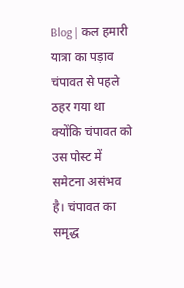Blog | कल हमारी यात्रा का पड़ाव चंपावत से पहले ठहर गया था क्योंकि चंपावत को उस पोस्ट में समेटना असंभव है। चंपावत का समृद्ध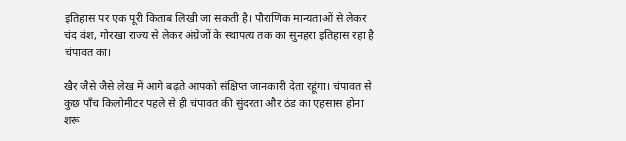इतिहास पर एक पूरी किताब लिखी जा सकती है। पौराणिक मान्यताओं से लेकर चंद वंश, गोरखा राज्य से लेकर अंग्रेजों के स्थापत्य तक का सुनहरा इतिहास रहा है चंपावत का।

खैर जैसे जैसे लेख में आगे बढ़ते आपको संक्षिप्त जानकारी देता रहूंगा। चंपावत से कुछ पाँच किलोमीटर पहले से ही चंपावत की सुंदरता और ठंड का एहसास होना शरू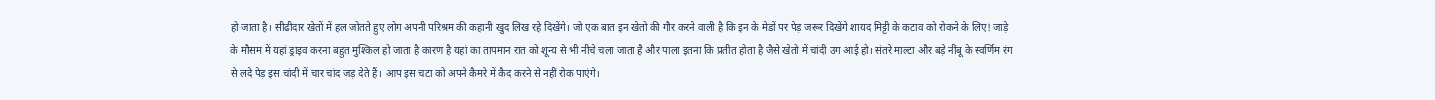हो जाता है। सीढीदार खेतों में हल जोतते हुए लोग अपनी परिश्रम की कहानी खुद लिख रहे दिखेंगे। जो एक बात इन खेतो की गौर करने वाली है कि इन के मेडों पर पेड़ जरूर दिखेंगे शायद मिट्टी के कटाव को रोकने के लिए! जाड़े के मौसम में यहां ड्राइव करना बहुत मुश्किल हो जाता है कारण है यहां का तापमान रात को शून्य से भी नीचे चला जाता है और पाला इतना कि प्रतीत होता है जैसे खेतो में चांदी उग आई हो। संतरे माल्टा और बड़े नींबू के स्वर्णिम रंग से लदे पेड़ इस चांदी में चार चांद जड़ देते हैं। आप इस चटा को अपने कैमरे में कैद करने से नहीं रोक पाएंगे।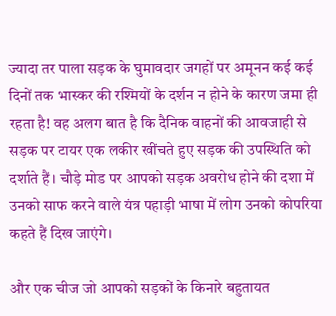ज्यादा तर पाला सड़क के घुमावदार जगहों पर अमूनन कई कई दिनों तक भास्कर की रश्मियों के दर्शन न होने के कारण जमा ही रहता है! वह अलग बात है कि दैनिक वाहनों की आवजाही से सड़क पर टायर एक लकीर खींचते हुए सड़क की उपस्थिति को दर्शाते हैं। चौड़े मोड पर आपको सड़क अवरोध होने की दशा में उनको साफ करने वाले यंत्र पहाड़ी भाषा में लोग उनको कोपरिया कहते हैं दिख जाएंगे।

और एक चीज जो आपको सड़कों के किनारे बहुतायत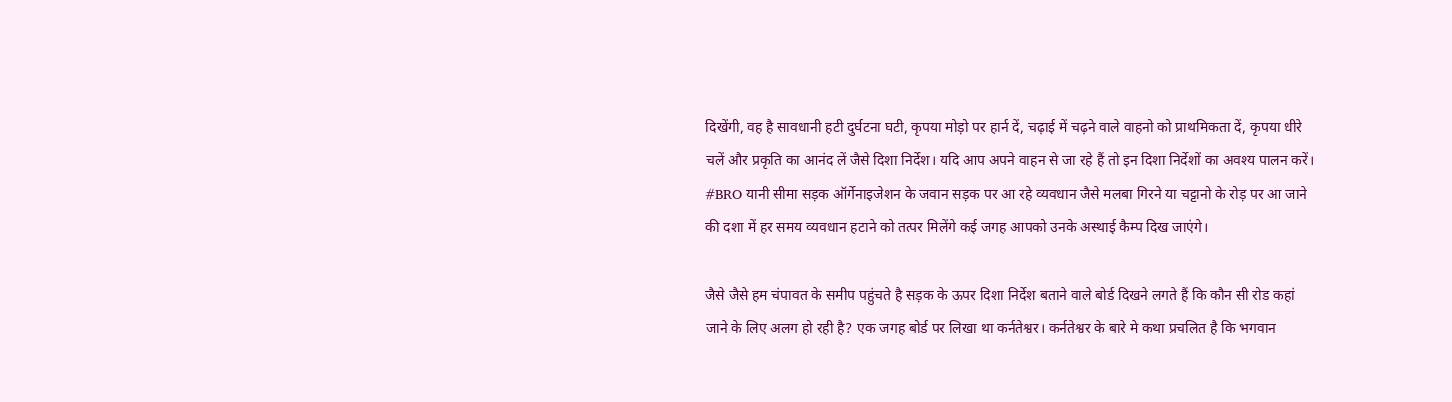दिखेंगी, वह है सावधानी हटी दुर्घटना घटी, कृपया मोड़ो पर हार्न दें, चढ़ाई में चढ़ने वाले वाहनो को प्राथमिकता दें, कृपया धीरे चलें और प्रकृति का आनंद लें जैसे दिशा निर्देश। यदि आप अपने वाहन से जा रहे हैं तो इन दिशा निर्देशों का अवश्य पालन करें। #BRO यानी सीमा सड़क ऑर्गेनाइजेशन के जवान सड़क पर आ रहे व्यवधान जैसे मलबा गिरने या चट्टानो के रोड़ पर आ जाने की दशा में हर समय व्यवधान हटाने को तत्पर मिलेंगे कई जगह आपको उनके अस्थाई कैम्प दिख जाएंगे।

जैसे जैसे हम चंपावत के समीप पहुंचते है सड़क के ऊपर दिशा निर्देश बताने वाले बोर्ड दिखने लगते हैं कि कौन सी रोड कहां जाने के लिए अलग हो रही है? एक जगह बोर्ड पर लिखा था कर्नतेश्वर। कर्नतेश्वर के बारे मे कथा प्रचलित है कि भगवान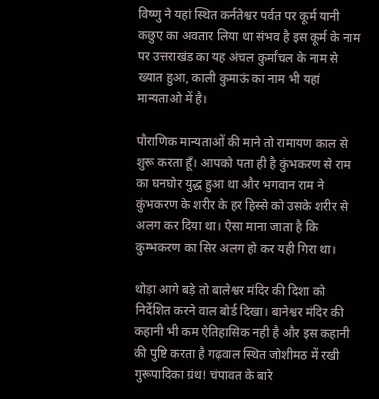विष्णु ने यहां स्थित कर्नतेश्वर पर्वत पर कूर्म यानी कछुए का अवतार लिया था संभव है इस कूर्म के नाम पर उत्तराखंड का यह अंचल कुर्मांचल के नाम से ख्यात हुआ, काली कुमाऊं का नाम भी यहां मान्यताओ में है।

पौराणिक मान्यताओं की माने तो रामायण काल से शुरू करता हूँ। आपको पता ही है कुंभकरण से राम का घनघोर युद्ध हुआ था और भगवान राम ने कुंभकरण के शरीर के हर हिस्से को उसके शरीर से अलग कर दिया था। ऐसा माना जाता है कि कुम्भकरण का सिर अलग हो कर यही गिरा था।

थोड़ा आगे बड़े तो बालेश्वर मंदिर की दिशा को निर्देशित करने वाल बोर्ड दिखा। बानेश्वर मंदिर की कहानी भी कम ऐतिहासिक नही है और इस कहानी की पुष्टि करता है गढ़वाल स्थित जोशीमठ में रखी गुरूपादिका ग्रंथ! चंपावत के बारे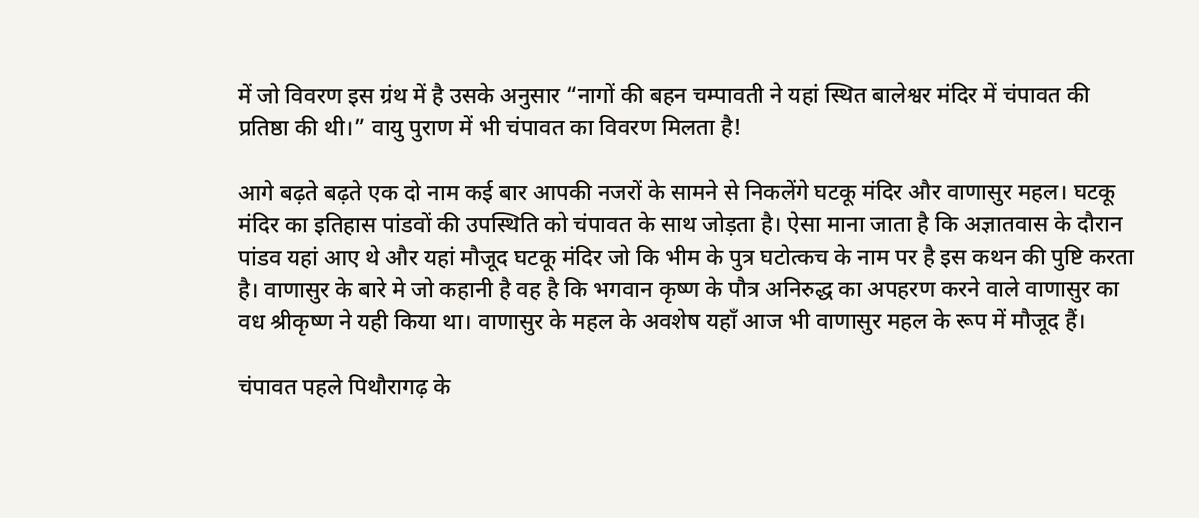में जो विवरण इस ग्रंथ में है उसके अनुसार “नागों की बहन चम्पावती ने यहां स्थित बालेश्वर मंदिर में चंपावत की प्रतिष्ठा की थी।” वायु पुराण में भी चंपावत का विवरण मिलता है!

आगे बढ़ते बढ़ते एक दो नाम कई बार आपकी नजरों के सामने से निकलेंगे घटकू मंदिर और वाणासुर महल। घटकू मंदिर का इतिहास पांडवों की उपस्थिति को चंपावत के साथ जोड़ता है। ऐसा माना जाता है कि अज्ञातवास के दौरान पांडव यहां आए थे और यहां मौजूद घटकू मंदिर जो कि भीम के पुत्र घटोत्कच के नाम पर है इस कथन की पुष्टि करता है। वाणासुर के बारे मे जो कहानी है वह है कि भगवान कृष्ण के पौत्र अनिरुद्ध का अपहरण करने वाले वाणासुर का वध श्रीकृष्ण ने यही किया था। वाणासुर के महल के अवशेष यहाँ आज भी वाणासुर महल के रूप में मौजूद हैं।

चंपावत पहले पिथौरागढ़ के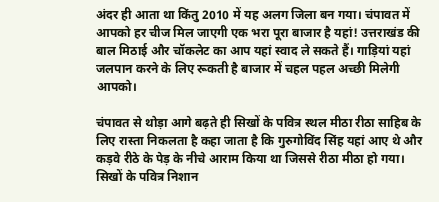अंदर ही आता था किंतु 2010 में यह अलग जिला बन गया। चंपावत में आपको हर चीज मिल जाएगी एक भरा पूरा बाजार है यहां! उत्तराखंड की बाल मिठाई और चॉकलेट का आप यहां स्वाद ले सकते हैं। गाड़ियां यहां जलपान करने के लिए रूकती है बाजार में चहल पहल अच्छी मिलेगी आपको।

चंपावत से थोड़ा आगे बढ़ते ही सिखों के पवित्र स्थल मीठा रीठा साहिब के लिए रास्ता निकलता है कहा जाता है कि गुरुगोविंद सिंह यहां आए थे और कड़वे रीठे के पेड़ के नीचे आराम किया था जिससे रीठा मीठा हो गया। सिखों के पवित्र निशान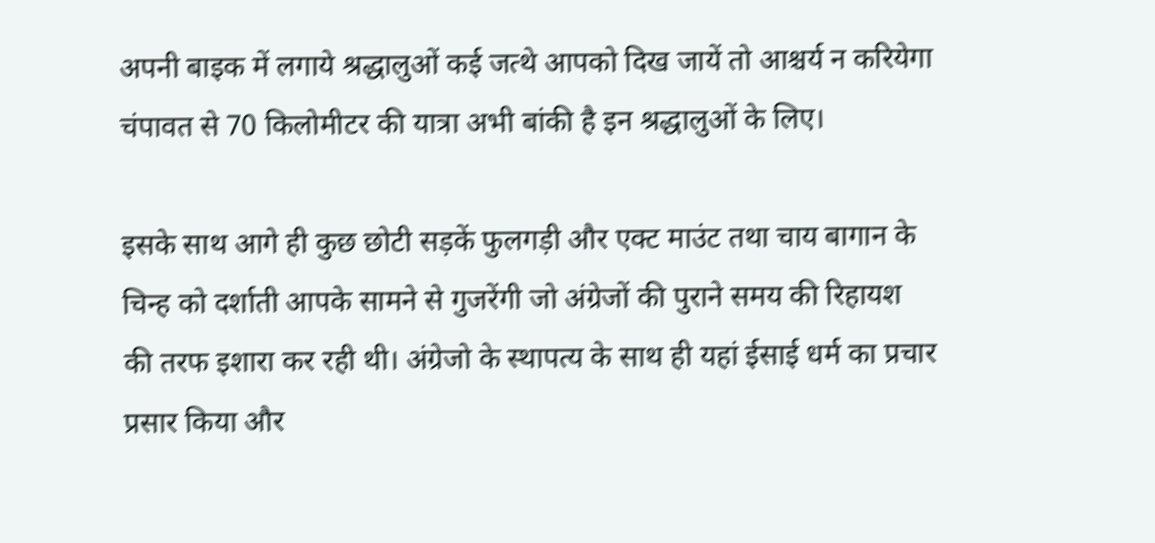अपनी बाइक में लगाये श्रद्धालुओं कई जत्थे आपको दिख जायें तो आश्चर्य न करियेगा चंपावत से 70 किलोमीटर की यात्रा अभी बांकी है इन श्रद्धालुओं के लिए।

इसके साथ आगे ही कुछ छोटी सड़कें फुलगड़ी और एक्ट माउंट तथा चाय बागान के चिन्ह को दर्शाती आपके सामने से गुजरेंगी जो अंग्रेजों की पुराने समय की रिहायश की तरफ इशारा कर रही थी। अंग्रेजो के स्थापत्य के साथ ही यहां ईसाई धर्म का प्रचार प्रसार किया और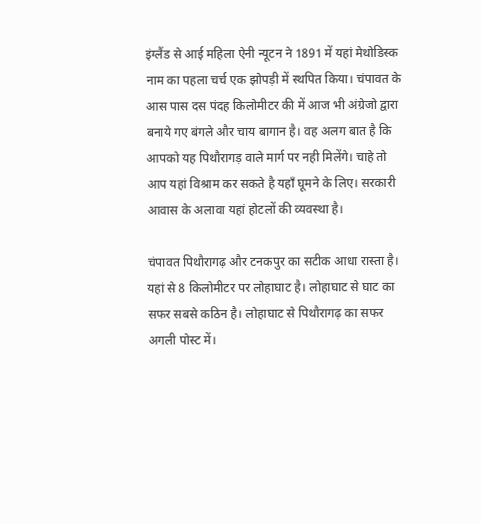इंग्लैंड से आई महिला ऐनी न्यूटन ने 1891 में यहां मेथोडिस्क नाम का पहला चर्च एक झोपड़ी में स्थपित किया। चंपावत के आस पास दस पंदह किलोमीटर की में आज भी अंग्रेजो द्वारा बनाये गए बंगले और चाय बागान है। वह अलग बात है कि आपको यह पिथौरागड़ वाले मार्ग पर नही मिलेंगे। चाहे तो आप यहां विश्राम कर सकते है यहाँ घूमने के लिए। सरकारी आवास के अलावा यहां होटलों की व्यवस्था है।

चंपावत पिथौरागढ़ और टनकपुर का सटीक आधा रास्ता है। यहां से 8 किलोमीटर पर लोहाघाट है। लोहाघाट से घाट का सफर सबसे कठिन है। लोहाघाट से पिथौरागढ़ का सफर अगली पोस्ट में।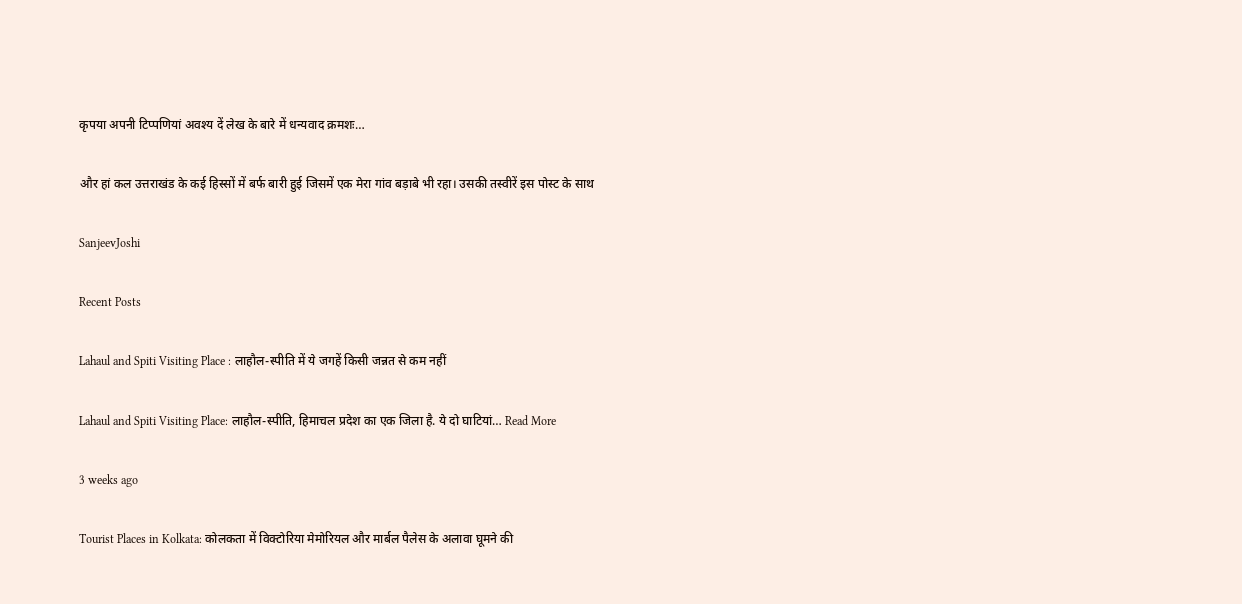कृपया अपनी टिप्पणियां अवश्य दें लेख के बारे में धन्यवाद क्रमशः…

और हां कल उत्तराखंड के कई हिस्सों में बर्फ बारी हुई जिसमें एक मेरा गांव बड़ाबे भी रहा। उसकी तस्वीरें इस पोस्ट के साथ

SanjeevJoshi

Recent Posts

Lahaul and Spiti Visiting Place : लाहौल-स्‍पीति में ये जगहें किसी जन्नत से कम नहीं

Lahaul and Spiti Visiting Place: लाहौल-स्‍पीति, हिमाचल प्रदेश का एक जिला है. ये दो घाटियां… Read More

3 weeks ago

Tourist Places in Kolkata: कोलकता में विक्टोरिया मेमोरियल और मार्बल पैलेस के अलावा घूमने की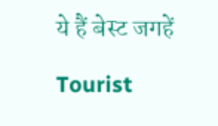ये हैं बेस्ट जगहें

Tourist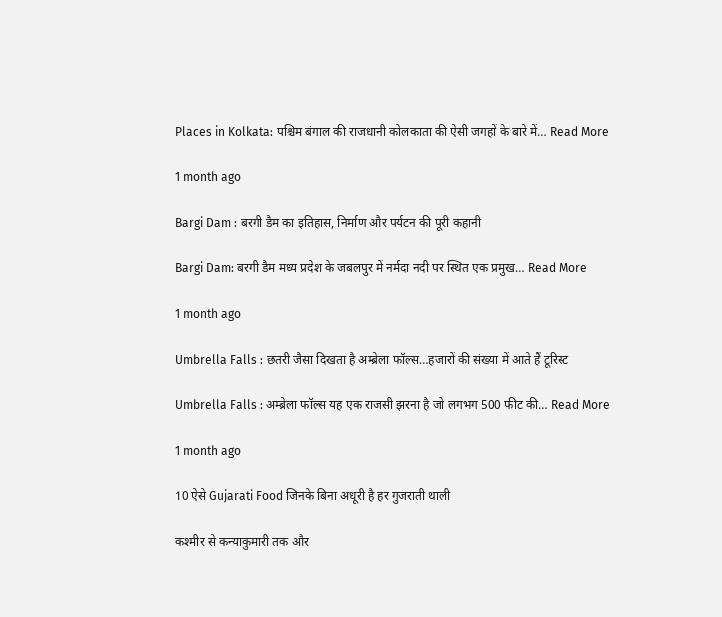Places in Kolkata: पश्चिम बंगाल की राजधानी कोलकाता की ऐसी जगहों के बारे में… Read More

1 month ago

Bargi Dam : बरगी डैम का इतिहास, निर्माण और पर्यटन की पूरी कहानी

Bargi Dam: बरगी डैम मध्य प्रदेश के जबलपुर में नर्मदा नदी पर स्थित एक प्रमुख… Read More

1 month ago

Umbrella Falls : छतरी जैसा दिखता है अम्ब्रेला फॉल्स…हजारों की संख्या में आते हैं टूरिस्ट

Umbrella Falls : अम्ब्रेला फॉल्स यह एक राजसी झरना है जो लगभग 500 फीट की… Read More

1 month ago

10 ऐसे Gujarati Food जिनके बिना अधूरी है हर गुजराती थाली

कश्मीर से कन्याकुमारी तक और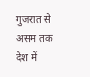गुजरात से असम तक देश में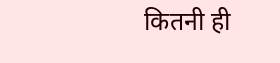कितनी ही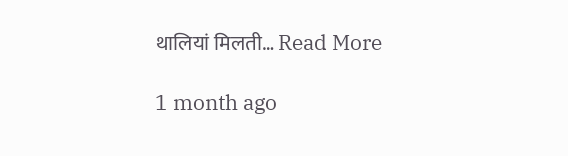थालियां मिलती… Read More

1 month ago